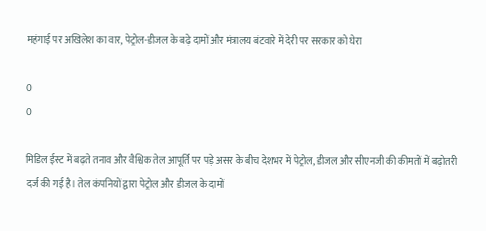महंगाई पर अखिलेश का वार, पेट्रोल-डीजल के बढ़े दामों और मंत्रालय बंटवारे में देरी पर सरकार को घेरा

0
0

मिडिल ईस्ट में बढ़ते तनाव और वैश्विक तेल आपूर्ति पर पड़े असर के बीच देशभर में पेट्रोल, डीजल और सीएनजी की कीमतों में बढ़ोतरी दर्ज की गई है। तेल कंपनियों द्वारा पेट्रोल और डीजल के दामों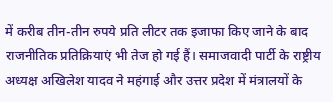में करीब तीन-तीन रुपये प्रति लीटर तक इजाफा किए जाने के बाद राजनीतिक प्रतिक्रियाएं भी तेज हो गई हैं। समाजवादी पार्टी के राष्ट्रीय अध्यक्ष अखिलेश यादव ने महंगाई और उत्तर प्रदेश में मंत्रालयों के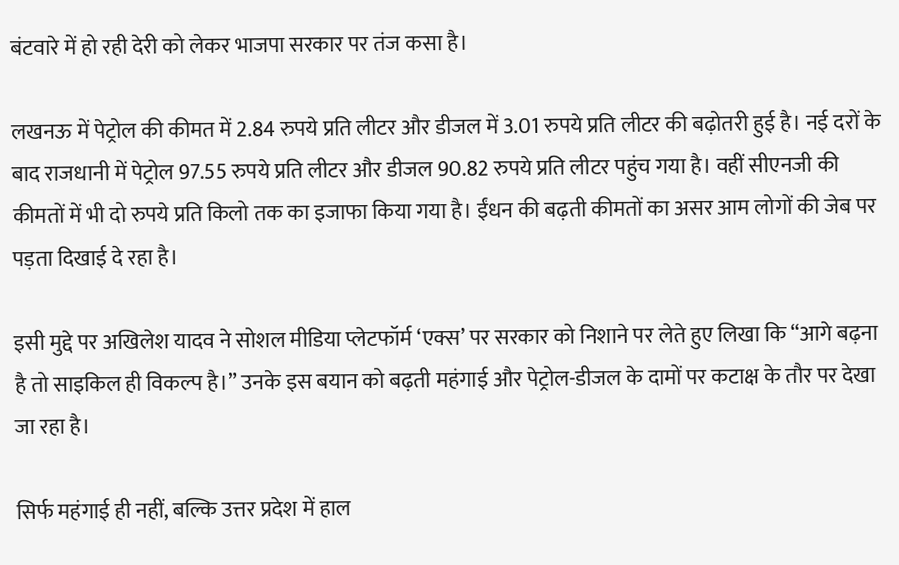बंटवारे में हो रही देरी को लेकर भाजपा सरकार पर तंज कसा है।

लखनऊ में पेट्रोल की कीमत में 2.84 रुपये प्रति लीटर और डीजल में 3.01 रुपये प्रति लीटर की बढ़ोतरी हुई है। नई दरों के बाद राजधानी में पेट्रोल 97.55 रुपये प्रति लीटर और डीजल 90.82 रुपये प्रति लीटर पहुंच गया है। वहीं सीएनजी की कीमतों में भी दो रुपये प्रति किलो तक का इजाफा किया गया है। ईंधन की बढ़ती कीमतों का असर आम लोगों की जेब पर पड़ता दिखाई दे रहा है।

इसी मुद्दे पर अखिलेश यादव ने सोशल मीडिया प्लेटफॉर्म ‘एक्स’ पर सरकार को निशाने पर लेते हुए लिखा कि “आगे बढ़ना है तो साइकिल ही विकल्प है।” उनके इस बयान को बढ़ती महंगाई और पेट्रोल-डीजल के दामों पर कटाक्ष के तौर पर देखा जा रहा है।

सिर्फ महंगाई ही नहीं, बल्कि उत्तर प्रदेश में हाल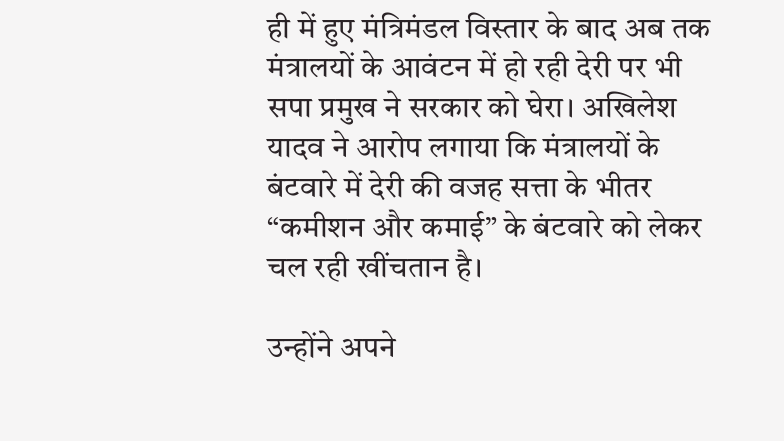ही में हुए मंत्रिमंडल विस्तार के बाद अब तक मंत्रालयों के आवंटन में हो रही देरी पर भी सपा प्रमुख ने सरकार को घेरा। अखिलेश यादव ने आरोप लगाया कि मंत्रालयों के बंटवारे में देरी की वजह सत्ता के भीतर “कमीशन और कमाई” के बंटवारे को लेकर चल रही खींचतान है।

उन्होंने अपने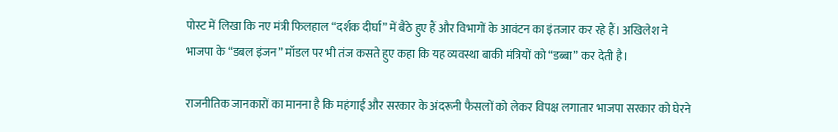पोस्ट में लिखा कि नए मंत्री फिलहाल “दर्शक दीर्घा” में बैठे हुए हैं और विभागों के आवंटन का इंतजार कर रहे हैं। अखिलेश ने भाजपा के “डबल इंजन” मॉडल पर भी तंज कसते हुए कहा कि यह व्यवस्था बाकी मंत्रियों को “डब्बा” कर देती है।

राजनीतिक जानकारों का मानना है कि महंगाई और सरकार के अंदरूनी फैसलों को लेकर विपक्ष लगातार भाजपा सरकार को घेरने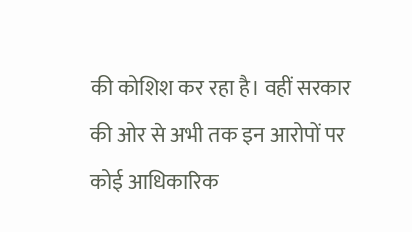की कोशिश कर रहा है। वहीं सरकार की ओर से अभी तक इन आरोपों पर कोई आधिकारिक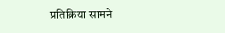प्रतिक्रिया सामने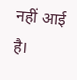नहीं आई है।